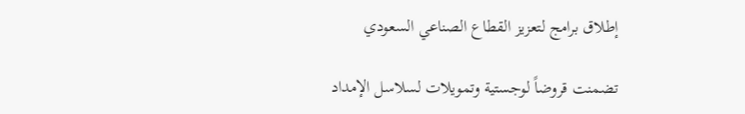إطلاق برامج لتعزيز القطاع الصناعي السعودي

تضمنت قروضاً لوجستية وتمويلات لسلاسل الإمداد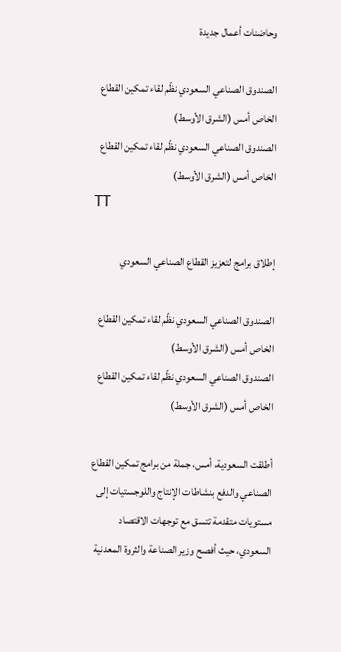وحاضنات أعمال جديدة

الصندوق الصناعي السعودي نظّم لقاء تمكين القطاع الخاص أمس (الشرق الأوسط)
الصندوق الصناعي السعودي نظّم لقاء تمكين القطاع الخاص أمس (الشرق الأوسط)
TT

إطلاق برامج لتعزيز القطاع الصناعي السعودي

الصندوق الصناعي السعودي نظّم لقاء تمكين القطاع الخاص أمس (الشرق الأوسط)
الصندوق الصناعي السعودي نظّم لقاء تمكين القطاع الخاص أمس (الشرق الأوسط)

أطلقت السعودية، أمس، جملة من برامج تمكين القطاع الصناعي والدفع بنشاطات الإنتاج واللوجستيات إلى مستويات متقدمة تتسق مع توجهات الاقتصاد السعودي، حيث أفصح وزير الصناعة والثروة المعدنية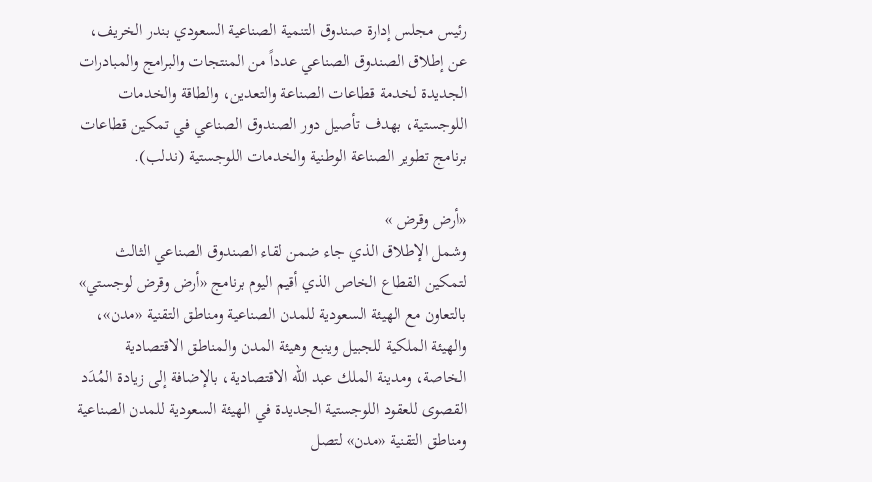رئيس مجلس إدارة صندوق التنمية الصناعية السعودي بندر الخريف، عن إطلاق الصندوق الصناعي عدداً من المنتجات والبرامج والمبادرات الجديدة لخدمة قطاعات الصناعة والتعدين، والطاقة والخدمات اللوجستية، بهدف تأصيل دور الصندوق الصناعي في تمكين قطاعات برنامج تطوير الصناعة الوطنية والخدمات اللوجستية (ندلب).

«أرض وقرض »
وشمل الإطلاق الذي جاء ضمن لقاء الصندوق الصناعي الثالث لتمكين القطاع الخاص الذي أقيم اليوم برنامج «أرض وقرض لوجستي» بالتعاون مع الهيئة السعودية للمدن الصناعية ومناطق التقنية «مدن»، والهيئة الملكية للجبيل وينبع وهيئة المدن والمناطق الاقتصادية الخاصة، ومدينة الملك عبد الله الاقتصادية، بالإضافة إلى زيادة المُدَد القصوى للعقود اللوجستية الجديدة في الهيئة السعودية للمدن الصناعية ومناطق التقنية «مدن» لتصل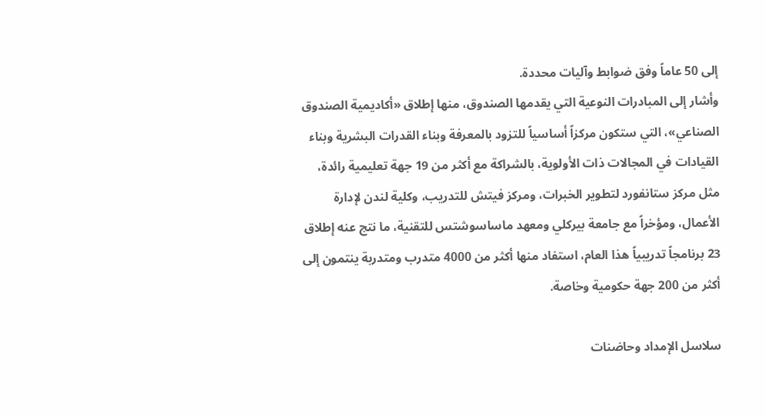إلى 50 عاماً وفق ضوابط وآليات محددة.
وأشار إلى المبادرات النوعية التي يقدمها الصندوق، منها إطلاق «أكاديمية الصندوق الصناعي»، التي ستكون مركزاً أساسياً للتزود بالمعرفة وبناء القدرات البشرية وبناء القيادات في المجالات ذات الأولوية، بالشراكة مع أكثر من 19 جهة تعليمية رائدة، مثل مركز ستانفورد لتطوير الخبرات، ومركز فيتش للتدريب، وكلية لندن لإدارة الأعمال، ومؤخراً مع جامعة بيركلي ومعهد ماساسوشتس للتقنية، ما نتج عنه إطلاق 23 برنامجاً تدريبياً هذا العام، استفاد منها أكثر من 4000 متدرب ومتدربة ينتمون إلى أكثر من 200 جهة حكومية وخاصة.

سلاسل الإمداد وحاضنات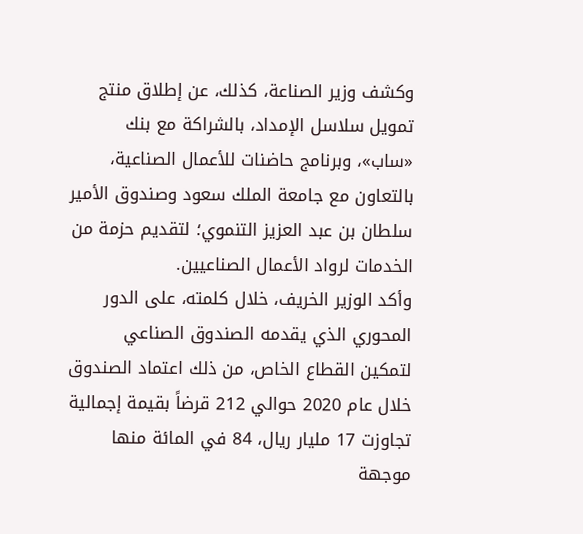وكشف وزير الصناعة، كذلك، عن إطلاق منتج تمويل سلاسل الإمداد، بالشراكة مع بنك «ساب»، وبرنامج حاضنات للأعمال الصناعية، بالتعاون مع جامعة الملك سعود وصندوق الأمير سلطان بن عبد العزيز التنموي؛ لتقديم حزمة من الخدمات لرواد الأعمال الصناعيين.
وأكد الوزير الخريف، خلال كلمته، على الدور المحوري الذي يقدمه الصندوق الصناعي لتمكين القطاع الخاص، من ذلك اعتماد الصندوق خلال عام 2020 حوالي 212 قرضاً بقيمة إجمالية تجاوزت 17 مليار ريال، 84 في المائة منها موجهة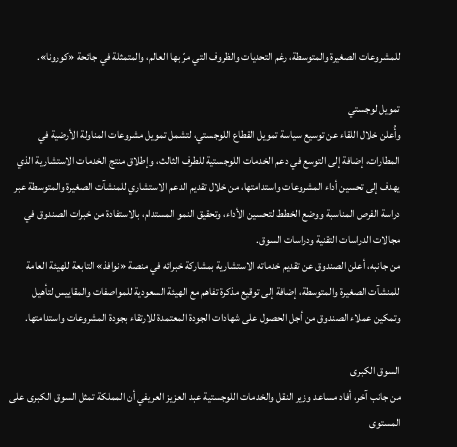للمشروعات الصغيرة والمتوسطة، رغم التحديات والظروف التي مرّ بها العالم، والمتمثلة في جائحة «كورونا».

تمويل لوجستي
وأُعلن خلال اللقاء عن توسيع سياسة تمويل القطاع اللوجستي، لتشمل تمويل مشروعات المناولة الأرضية في المطارات، إضافة إلى التوسع في دعم الخدمات اللوجستية للطرف الثالث، وإطلاق منتج الخدمات الاستشارية الذي يهدف إلى تحسين أداء المشروعات واستدامتها، من خلال تقديم الدعم الاستشاري للمنشآت الصغيرة والمتوسطة عبر دراسة الفرص المناسبة ووضع الخطط لتحسين الأداء، وتحقيق النمو المستدام، بالاستفادة من خبرات الصندوق في مجالات الدراسات التقنية ودراسات السوق.
من جانبه، أعلن الصندوق عن تقديم خدماته الاستشارية بمشاركة خبرائه في منصة «نوافذ» التابعة للهيئة العامة للمنشآت الصغيرة والمتوسطة، إضافة إلى توقيع مذكرة تفاهم مع الهيئة السعودية للمواصفات والمقاييس لتأهيل وتمكين عملاء الصندوق من أجل الحصول على شهادات الجودة المعتمدة للارتقاء بجودة المشروعات واستدامتها.

السوق الكبرى
من جانب آخر، أفاد مساعد وزير النقل والخدمات اللوجستية عبد العزيز العريفي أن المملكة تمثل السوق الكبرى على المستوى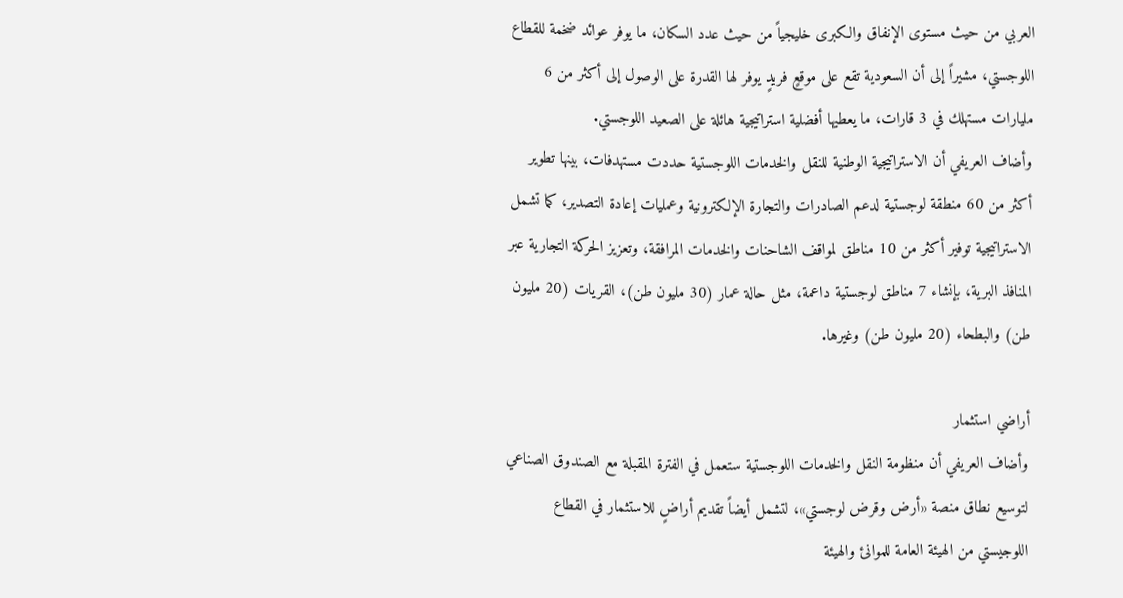العربي من حيث مستوى الإنفاق والكبرى خليجياً من حيث عدد السكان، ما يوفر عوائد ضخمة للقطاع اللوجستي، مشيراً إلى أن السعودية تقع على موقعٍ فريدٍ يوفر لها القدرة على الوصول إلى أكثر من 6 مليارات مستهلك في 3 قارات، ما يعطيها أفضلية استراتيجية هائلة على الصعيد اللوجستي.
وأضاف العريفي أن الاستراتيجية الوطنية للنقل والخدمات اللوجستية حددت مستهدفات، بينها تطوير أكثر من 60 منطقة لوجستية لدعم الصادرات والتجارة الإلكترونية وعمليات إعادة التصدير، كما تشمل الاستراتيجية توفير أكثر من 10 مناطق لمواقف الشاحنات والخدمات المرافقة، وتعزيز الحركة التجارية عبر المنافذ البرية، بإنشاء 7 مناطق لوجستية داعمة، مثل حالة عمار (30 مليون طن)، القريات (20 مليون طن) والبطحاء (20 مليون طن) وغيرها.

أراضي استثمار
وأضاف العريفي أن منظومة النقل والخدمات اللوجستية ستعمل في الفترة المقبلة مع الصندوق الصناعي لتوسيع نطاق منصة «أرض وقرض لوجستي»، لتشمل أيضاً تقديم أراضٍ للاستثمار في القطاع اللوجيستي من الهيئة العامة للموانئ والهيئة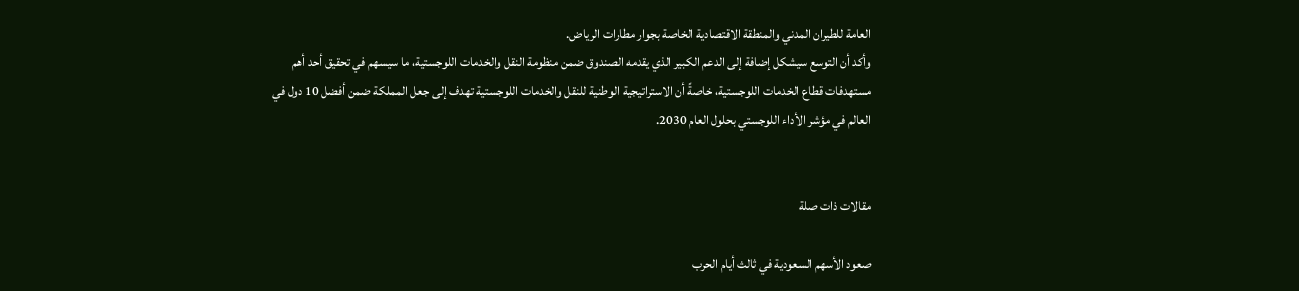العامة للطيران المدني والمنطقة الاقتصادية الخاصة بجوار مطارات الرياض.
وأكد أن التوسع سيشكل إضافة إلى الدعم الكبير الذي يقدمه الصندوق ضمن منظومة النقل والخدمات اللوجستية، ما سيسهم في تحقيق أحد أهم مستهدفات قطاع الخدمات اللوجستية، خاصةً أن الاستراتيجية الوطنية للنقل والخدمات اللوجستية تهدف إلى جعل المملكة ضمن أفضل 10 دول في العالم في مؤشر الأداء اللوجستي بحلول العام 2030.


مقالات ذات صلة

صعود الأسهم السعودية في ثالث أيام الحرب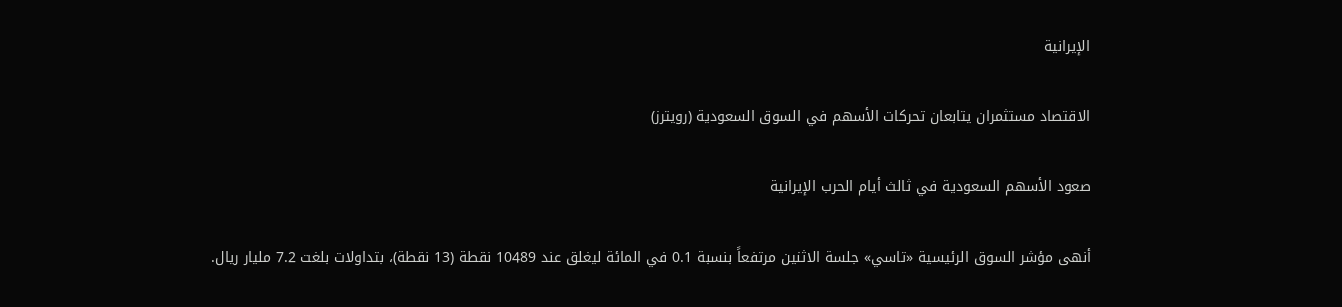الإيرانية

الاقتصاد مستثمران يتابعان تحركات الأسهم في السوق السعودية (رويترز)

صعود الأسهم السعودية في ثالث أيام الحرب الإيرانية

أنهى مؤشر السوق الرئيسية «تاسي» جلسة الاثنين مرتفعاً بنسبة 0.1 في المائة ليغلق عند 10489 نقطة (13 نقطة)، بتداولات بلغت 7.2 مليار ريال.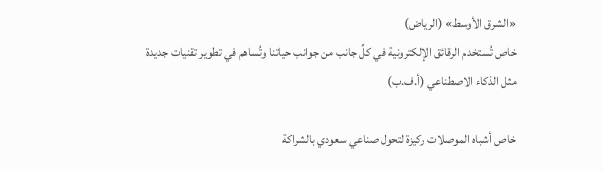«الشرق الأوسط» (الرياض)
خاص تُستخدم الرقائق الإلكترونية في كلِّ جانب من جوانب حياتنا وتُساهم في تطوير تقنيات جديدة مثل الذكاء الاصطناعي (أ.ف.ب)

خاص أشباه الموصلات ركيزة لتحول صناعي سعودي بالشراكة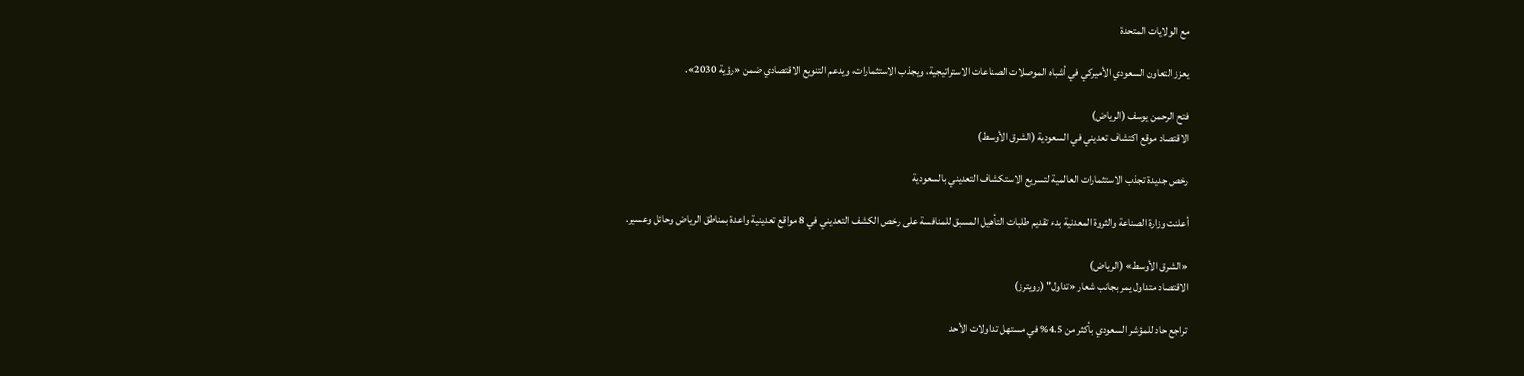مع الولايات المتحدة

يعزز التعاون السعودي الأميركي في أشباه الموصلات الصناعات الاستراتيجية، ويجذب الاستثمارات، ويدعم التنويع الاقتصادي ضمن «رؤية 2030».

فتح الرحمن يوسف (الرياض)
الاقتصاد موقع اكتشاف تعديني في السعودية (الشرق الأوسط)

رخص جديدة تجذب الاستثمارات العالمية لتسريع الاستكشاف التعديني بالسعودية

أعلنت وزارة الصناعة والثروة المعدنية بدء تقديم طلبات التأهيل المسبق للمنافسة على رخص الكشف التعديني في 8 مواقع تعدينية واعدة بمناطق الرياض وحائل وعسير.

«الشرق الأوسط» (الرياض)
الاقتصاد متداول يمر بجانب شعار «تداول" (رويترز)

تراجع حاد للمؤشر السعودي بأكثر من 4.5% في مستهل تداولات الأحد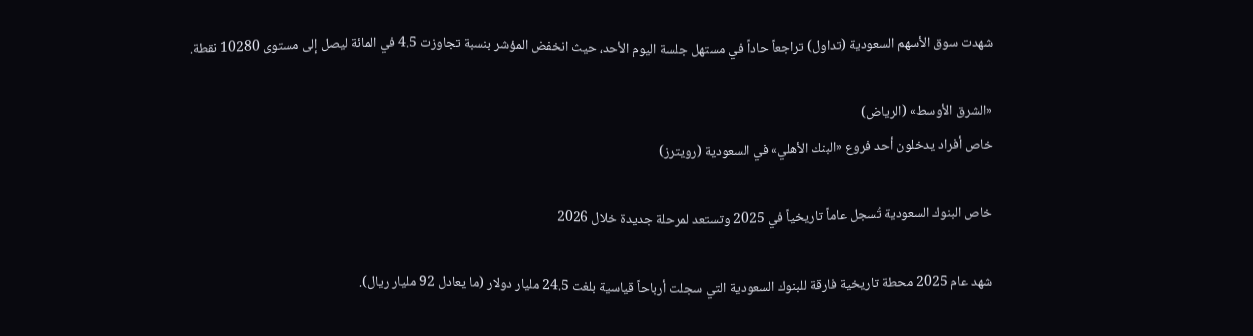شهدت سوق الأسهم السعودية (تداول) تراجعاً حاداً في مستهل جلسة اليوم الأحد، حيث انخفض المؤشر بنسبة تجاوزت 4.5 في المائة ليصل إلى مستوى 10280 نقطة.

«الشرق الأوسط» (الرياض)
خاص أفراد يدخلون أحد فروع «البنك الأهلي» في السعودية (رويترز)

خاص البنوك السعودية تُسجل عاماً تاريخياً في 2025 وتستعد لمرحلة جديدة خلال 2026

شهد عام 2025 محطة تاريخية فارقة للبنوك السعودية التي سجلت أرباحاً قياسية بلغت 24.5 مليار دولار (ما يعادل 92 مليار ريال).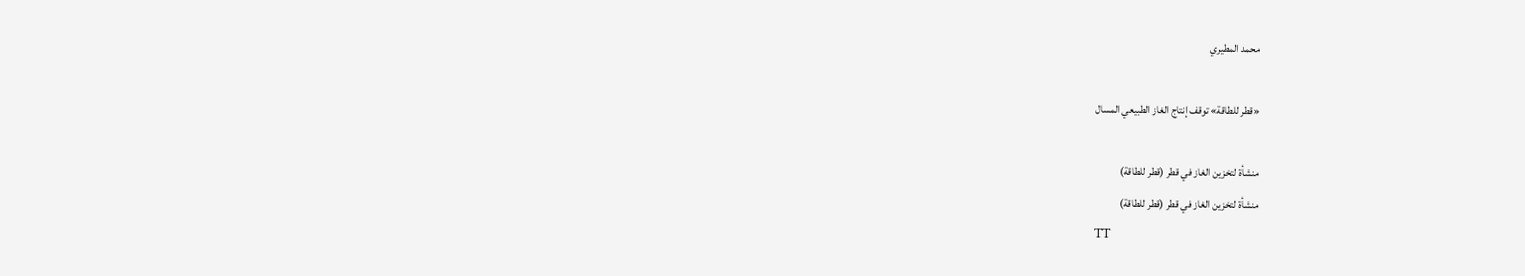محمد المطيري

«قطر للطاقة» توقف إنتاج الغاز الطبيعي المسال

منشأة لتخزين الغاز في قطر (قطر للطاقة)
منشأة لتخزين الغاز في قطر (قطر للطاقة)
TT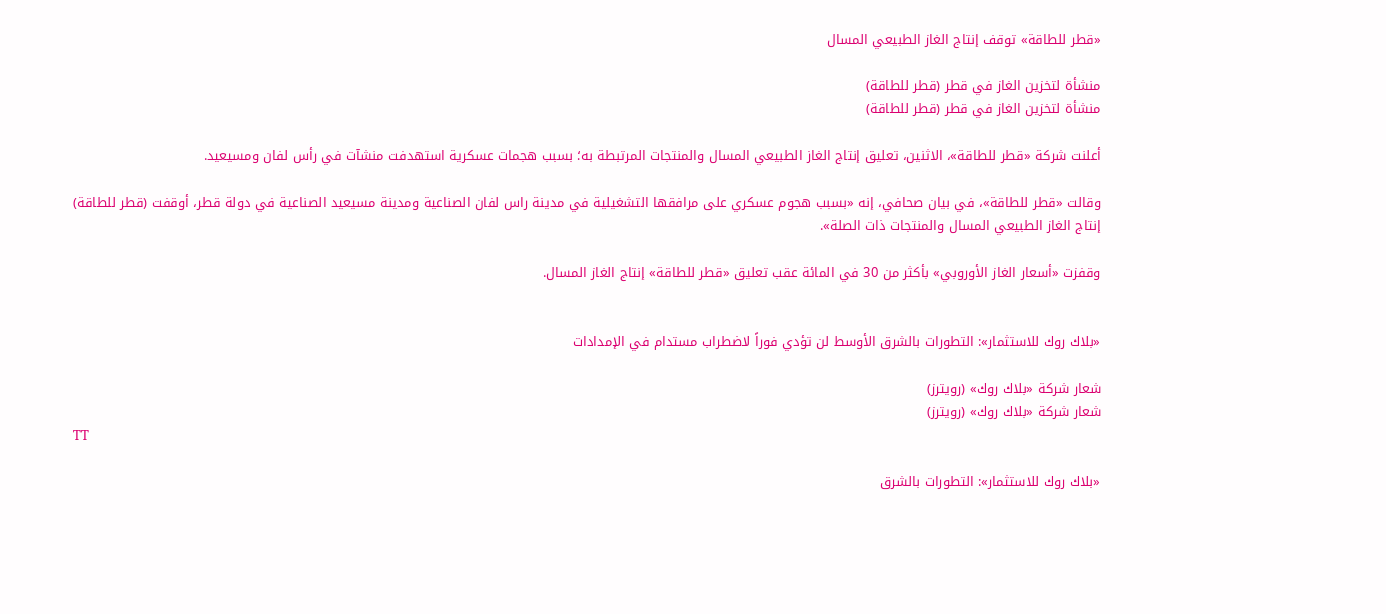«قطر للطاقة» توقف إنتاج الغاز الطبيعي المسال

منشأة لتخزين الغاز في قطر (قطر للطاقة)
منشأة لتخزين الغاز في قطر (قطر للطاقة)

أعلنت شركة ‌«قطر ‌للطاقة»، الاثنين، ‌تعليق إنتاج الغاز الطبيعي المسال ‌والمنتجات ‌المرتبطة به؛ بسبب ‌هجمات عسكرية ‌استهدفت ‌منشآت في رأس لفان ومسيعيد.

وقالت «قطر للطاقة»، في بيان صحافي، إنه «بسبب هجوم عسكري على مرافقها التشغيلية في مدينة راس لفان الصناعية ومدينة مسيعيد الصناعية في دولة قطر، أوقفت (قطر للطاقة) إنتاج الغاز الطبيعي المسال والمنتجات ذات الصلة».

وقفزت «أسعار الغاز الأوروبي» بأكثر من 30 في المائة عقب تعليق «قطر للطاقة» إنتاج الغاز المسال.


«بلاك روك للاستثمار»: التطورات بالشرق الأوسط لن تؤدي فوراً لاضطراب مستدام في الإمدادات

شعار شركة «بلاك روك» (رويترز)
شعار شركة «بلاك روك» (رويترز)
TT

«بلاك روك للاستثمار»: التطورات بالشرق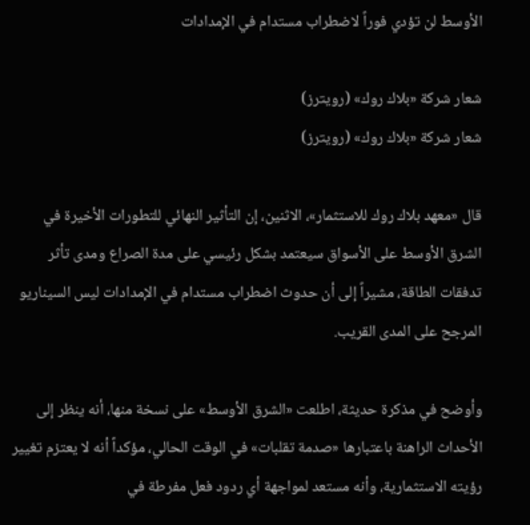الأوسط لن تؤدي فوراً لاضطراب مستدام في الإمدادات

شعار شركة «بلاك روك» (رويترز)
شعار شركة «بلاك روك» (رويترز)

قال «معهد بلاك روك للاستثمار»، الاثنين، إن التأثير النهائي للتطورات الأخيرة في الشرق الأوسط على الأسواق سيعتمد بشكل رئيسي على مدة الصراع ومدى تأثر تدفقات الطاقة، مشيراً إلى أن حدوث اضطراب مستدام في الإمدادات ليس السيناريو المرجح على المدى القريب.

وأوضح في مذكرة حديثة، اطلعت «الشرق الأوسط» على نسخة منها، أنه ينظر إلى الأحداث الراهنة باعتبارها «صدمة تقلبات» في الوقت الحالي، مؤكداً أنه لا يعتزم تغيير رؤيته الاستثمارية، وأنه مستعد لمواجهة أي ردود فعل مفرطة في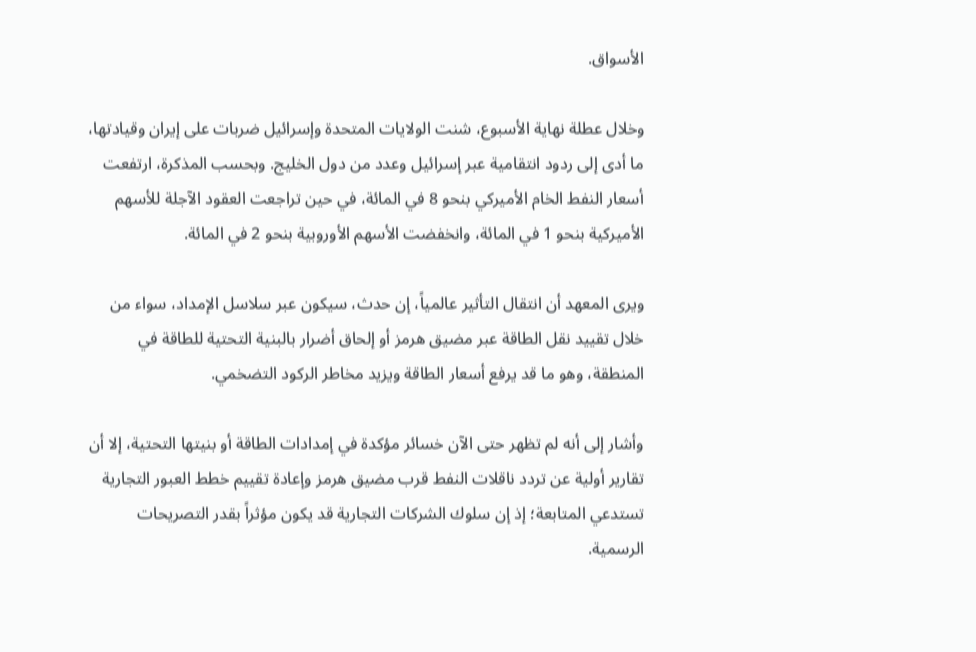الأسواق.

وخلال عطلة نهاية الأسبوع، شنت الولايات المتحدة وإسرائيل ضربات على إيران وقيادتها، ما أدى إلى ردود انتقامية عبر إسرائيل وعدد من دول الخليج. وبحسب المذكرة، ارتفعت أسعار النفط الخام الأميركي بنحو 8 في المائة، في حين تراجعت العقود الآجلة للأسهم الأميركية بنحو 1 في المائة، وانخفضت الأسهم الأوروبية بنحو 2 في المائة.

ويرى المعهد أن انتقال التأثير عالمياً، إن حدث، سيكون عبر سلاسل الإمداد، سواء من خلال تقييد نقل الطاقة عبر مضيق هرمز أو إلحاق أضرار بالبنية التحتية للطاقة في المنطقة، وهو ما قد يرفع أسعار الطاقة ويزيد مخاطر الركود التضخمي.

وأشار إلى أنه لم تظهر حتى الآن خسائر مؤكدة في إمدادات الطاقة أو بنيتها التحتية، إلا أن تقارير أولية عن تردد ناقلات النفط قرب مضيق هرمز وإعادة تقييم خطط العبور التجارية تستدعي المتابعة؛ إذ إن سلوك الشركات التجارية قد يكون مؤثراً بقدر التصريحات الرسمية.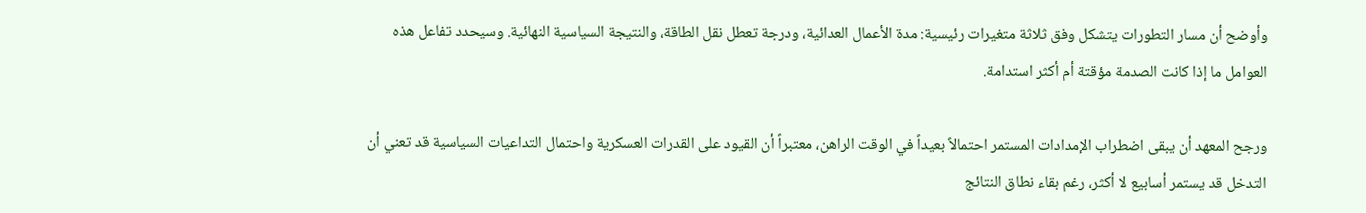وأوضح أن مسار التطورات يتشكل وفق ثلاثة متغيرات رئيسية: مدة الأعمال العدائية، ودرجة تعطل نقل الطاقة، والنتيجة السياسية النهائية. وسيحدد تفاعل هذه العوامل ما إذا كانت الصدمة مؤقتة أم أكثر استدامة.

ورجح المعهد أن يبقى اضطراب الإمدادات المستمر احتمالاً بعيداً في الوقت الراهن، معتبراً أن القيود على القدرات العسكرية واحتمال التداعيات السياسية قد تعني أن التدخل قد يستمر أسابيع لا أكثر، رغم بقاء نطاق النتائج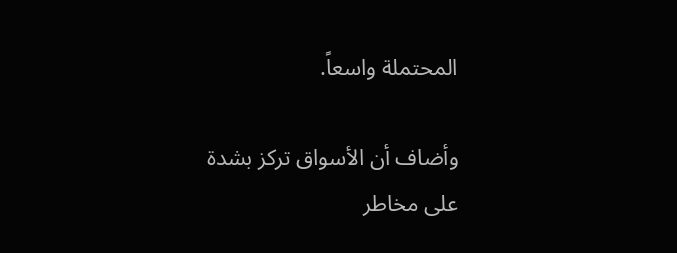المحتملة واسعاً.

وأضاف أن الأسواق تركز بشدة على مخاطر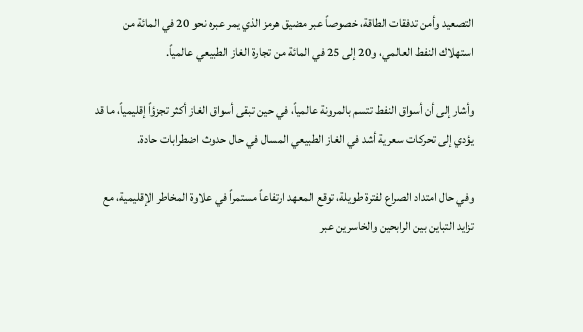التصعيد وأمن تدفقات الطاقة، خصوصاً عبر مضيق هرمز الذي يمر عبره نحو 20 في المائة من استهلاك النفط العالمي، و20 إلى 25 في المائة من تجارة الغاز الطبيعي عالمياً.

وأشار إلى أن أسواق النفط تتسم بالمرونة عالمياً، في حين تبقى أسواق الغاز أكثر تجزؤاً إقليمياً، ما قد يؤدي إلى تحركات سعرية أشد في الغاز الطبيعي المسال في حال حدوث اضطرابات حادة.

وفي حال امتداد الصراع لفترة طويلة، توقع المعهد ارتفاعاً مستمراً في علاوة المخاطر الإقليمية، مع تزايد التباين بين الرابحين والخاسرين عبر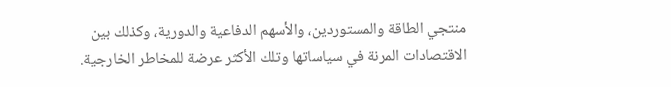منتجي الطاقة والمستوردين، والأسهم الدفاعية والدورية، وكذلك بين الاقتصادات المرنة في سياساتها وتلك الأكثر عرضة للمخاطر الخارجية.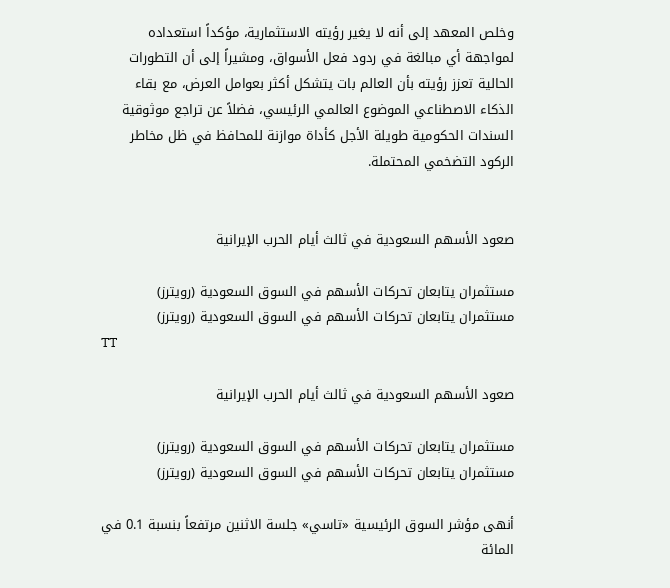وخلص المعهد إلى أنه لا يغير رؤيته الاستثمارية، مؤكداً استعداده لمواجهة أي مبالغة في ردود فعل الأسواق، ومشيراً إلى أن التطورات الحالية تعزز رؤيته بأن العالم بات يتشكل أكثر بعوامل العرض، مع بقاء الذكاء الاصطناعي الموضوع العالمي الرئيسي، فضلاً عن تراجع موثوقية السندات الحكومية طويلة الأجل كأداة موازنة للمحافظ في ظل مخاطر الركود التضخمي المحتملة.


صعود الأسهم السعودية في ثالث أيام الحرب الإيرانية

مستثمران يتابعان تحركات الأسهم في السوق السعودية (رويترز)
مستثمران يتابعان تحركات الأسهم في السوق السعودية (رويترز)
TT

صعود الأسهم السعودية في ثالث أيام الحرب الإيرانية

مستثمران يتابعان تحركات الأسهم في السوق السعودية (رويترز)
مستثمران يتابعان تحركات الأسهم في السوق السعودية (رويترز)

أنهى مؤشر السوق الرئيسية «تاسي» جلسة الاثنين مرتفعاً بنسبة 0.1 في المائة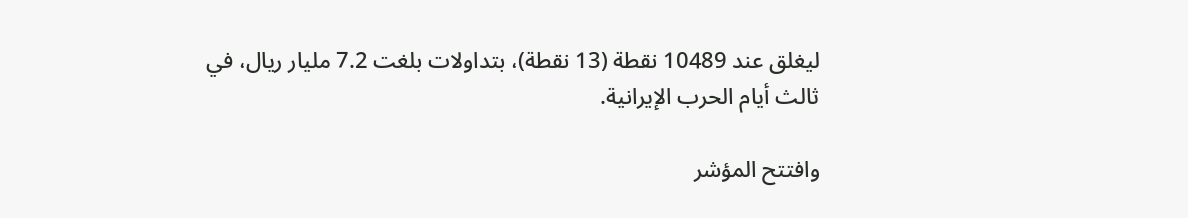ليغلق عند 10489 نقطة (13 نقطة)، بتداولات بلغت 7.2 مليار ريال، في ثالث أيام الحرب الإيرانية.

وافتتح المؤشر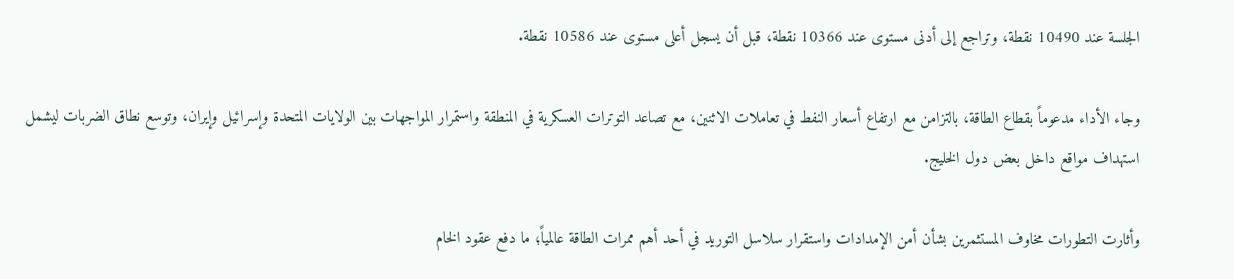الجلسة عند 10490 نقطة، وتراجع إلى أدنى مستوى عند 10366 نقطة، قبل أن يسجل أعلى مستوى عند 10586 نقطة.

وجاء الأداء مدعوماً بقطاع الطاقة، بالتزامن مع ارتفاع أسعار النفط في تعاملات الاثنين، مع تصاعد التوترات العسكرية في المنطقة واستمرار المواجهات بين الولايات المتحدة وإسرائيل وإيران، وتوسع نطاق الضربات ليشمل استهداف مواقع داخل بعض دول الخليج.

وأثارت التطورات مخاوف المستثمرين بشأن أمن الإمدادات واستقرار سلاسل التوريد في أحد أهم ممرات الطاقة عالمياً؛ ما دفع عقود الخام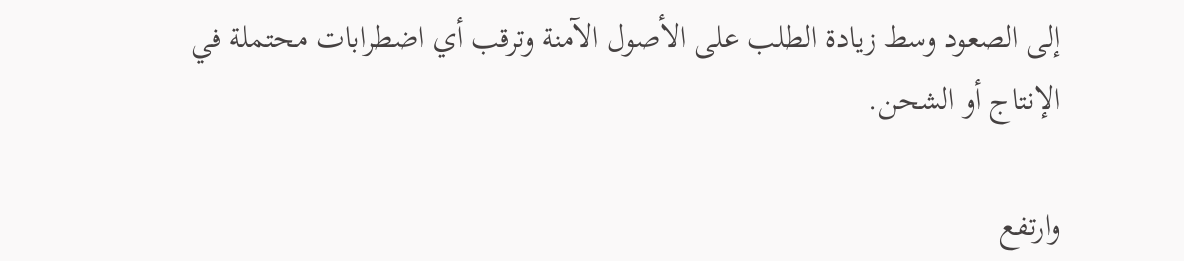إلى الصعود وسط زيادة الطلب على الأصول الآمنة وترقب أي اضطرابات محتملة في الإنتاج أو الشحن.

وارتفع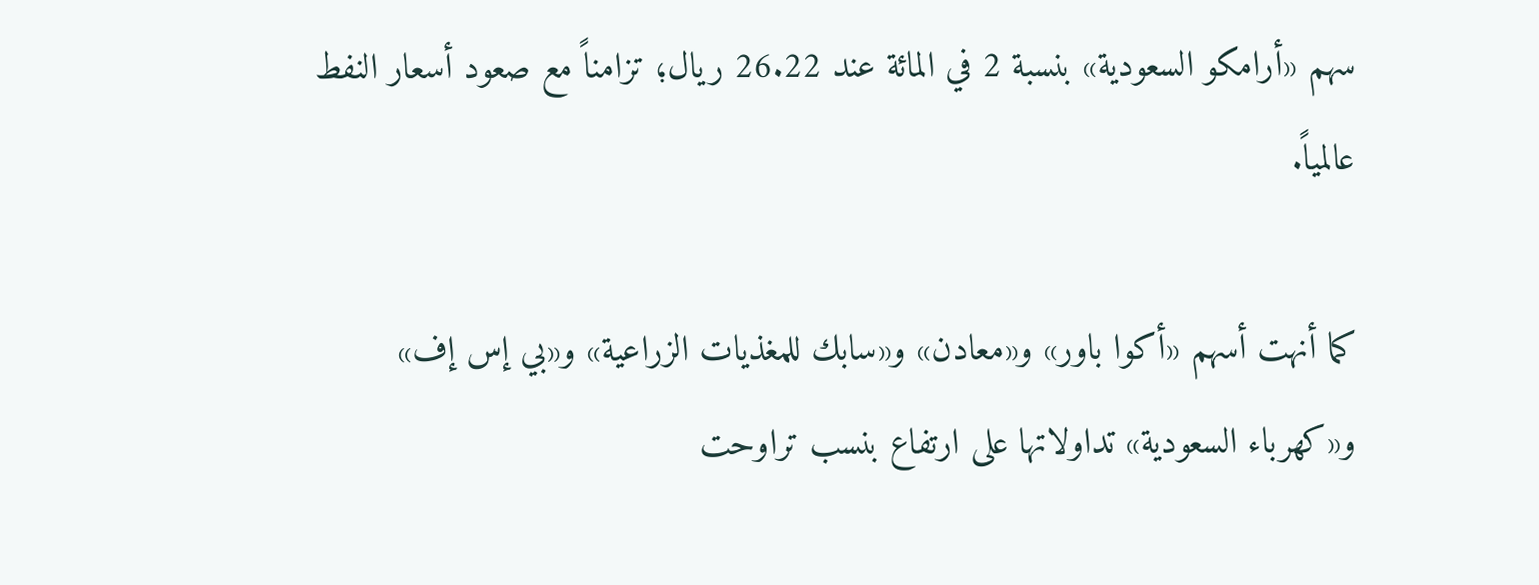سهم «أرامكو السعودية» بنسبة 2 في المائة عند 26.22 ريال؛ تزامناً مع صعود أسعار النفط عالمياً.

كما أنهت أسهم «أكوا باور» و«معادن» و«سابك للمغذيات الزراعية» و«بي إس إف» و«كهرباء السعودية» تداولاتها على ارتفاع بنسب تراوحت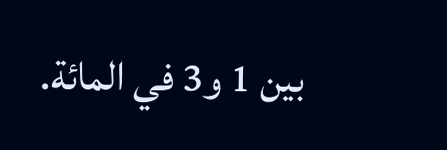بين 1 و3 في المائة.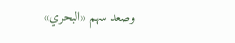وصعد سهم «البحري»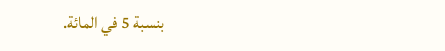بنسبة 5 في المائة.